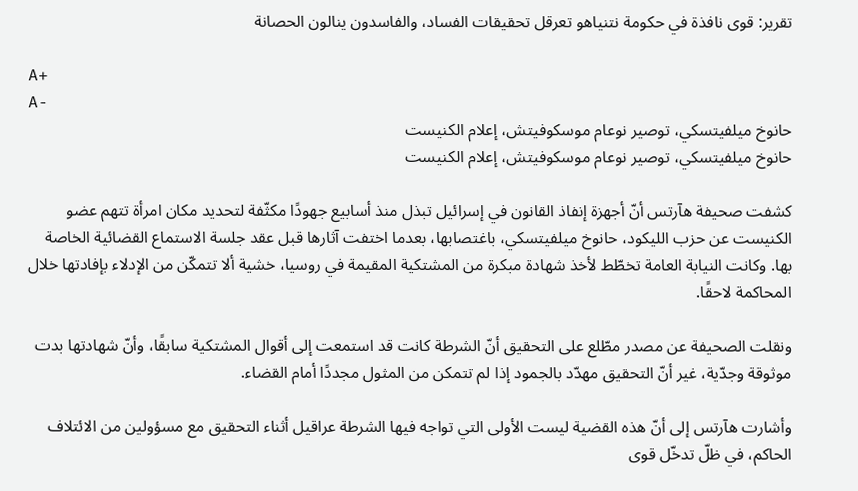تقرير: قوى نافذة في حكومة نتنياهو تعرقل تحقيقات الفساد، والفاسدون ينالون الحصانة

A+
A-
حانوخ ميلفيتسكي، توصير نوعام موسكوفيتش، إعلام الكنيست
حانوخ ميلفيتسكي، توصير نوعام موسكوفيتش، إعلام الكنيست

كشفت صحيفة هآرتس أنّ أجهزة إنفاذ القانون في إسرائيل تبذل منذ أسابيع جهودًا مكثّفة لتحديد مكان امرأة تتهم عضو الكنيست عن حزب الليكود، حانوخ ميلفيتسكي، باغتصابها، بعدما اختفت آثارها قبل عقد جلسة الاستماع القضائية الخاصة بها. وكانت النيابة العامة تخطّط لأخذ شهادة مبكرة من المشتكية المقيمة في روسيا، خشية ألا تتمكّن من الإدلاء بإفادتها خلال المحاكمة لاحقًا.

ونقلت الصحيفة عن مصدر مطّلع على التحقيق أنّ الشرطة كانت قد استمعت إلى أقوال المشتكية سابقًا، وأنّ شهادتها بدت موثوقة وجدّية، غير أنّ التحقيق مهدّد بالجمود إذا لم تتمكن من المثول مجددًا أمام القضاء.

وأشارت هآرتس إلى أنّ هذه القضية ليست الأولى التي تواجه فيها الشرطة عراقيل أثناء التحقيق مع مسؤولين من الائتلاف الحاكم، في ظلّ تدخّل قوى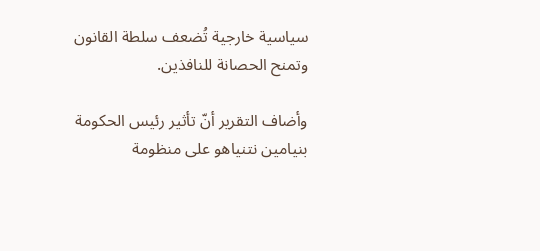سياسية خارجية تُضعف سلطة القانون وتمنح الحصانة للنافذين.

وأضاف التقرير أنّ تأثير رئيس الحكومة بنيامين نتنياهو على منظومة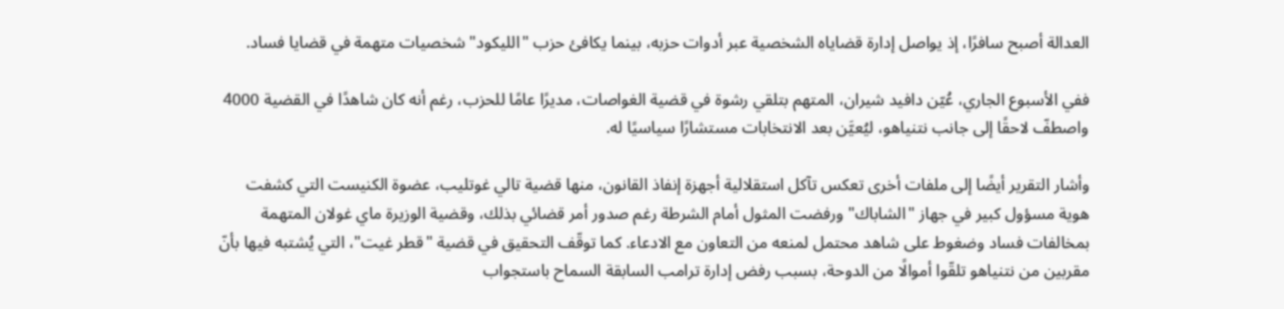العدالة أصبح سافرًا، إذ يواصل إدارة قضاياه الشخصية عبر أدوات حزبه، بينما يكافئ حزب "الليكود" شخصيات متهمة في قضايا فساد.

ففي الأسبوع الجاري، عُيّن دافيد شيران، المتهم بتلقي رشوة في قضية الغواصات، مديرًا عامًا للحزب، رغم أنه كان شاهدًا في القضية 4000 واصطفّ لاحقًا إلى جانب نتنياهو، ليُعيَّن بعد الانتخابات مستشارًا سياسيًا له.

وأشار التقرير أيضًا إلى ملفات أخرى تعكس تآكل استقلالية أجهزة إنفاذ القانون، منها قضية تالي غوتليب، عضوة الكنيست التي كشفت هوية مسؤول كبير في جهاز "الشاباك" ورفضت المثول أمام الشرطة رغم صدور أمر قضائي بذلك، وقضية الوزيرة ماي غولان المتهمة بمخالفات فساد وضغوط على شاهد محتمل لمنعه من التعاون مع الادعاء. كما توقّف التحقيق في قضية "قطر غيت"، التي يُشتبه فيها بأنّ مقربين من نتنياهو تلقّوا أموالًا من الدوحة، بسبب رفض إدارة ترامب السابقة السماح باستجواب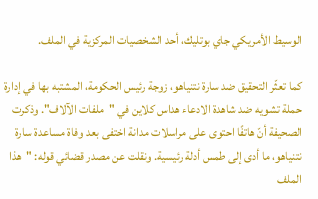الوسيط الأمريكي جاي بوتليك، أحد الشخصيات المركزية في الملف.

كما تعثّر التحقيق ضد سارة نتنياهو، زوجة رئيس الحكومة، المشتبه بها في إدارة حملة تشويه ضد شاهدة الادعاء هداس كلاين في "ملفات الآلاف". وذكرت الصحيفة أنّ هاتفًا احتوى على مراسلات مدانة اختفى بعد وفاة مساعدة سارة نتنياهو، ما أدى إلى طمس أدلة رئيسية. ونقلت عن مصدر قضائي قوله: "هذا الملف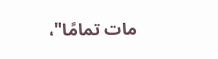مات تمامًا"،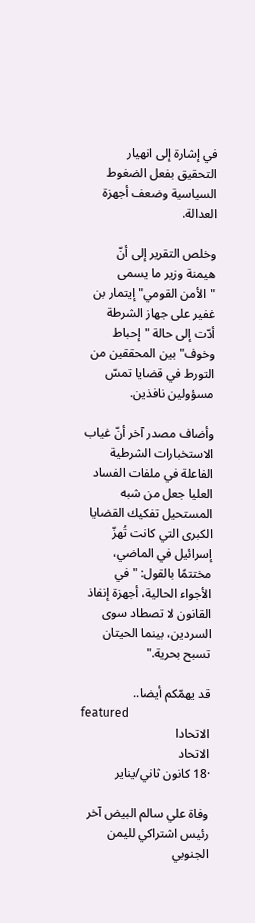في إشارة إلى انهيار التحقيق بفعل الضغوط السياسية وضعف أجهزة العدالة.

وخلص التقرير إلى أنّ هيمنة وزير ما يسمى "الأمن القومي" إيتمار بن غفير على جهاز الشرطة أدّت إلى حالة "إحباط وخوف" بين المحققين من التورط في قضايا تمسّ مسؤولين نافذين.

وأضاف مصدر آخر أنّ غياب الاستخبارات الشرطية الفاعلة في ملفات الفساد العليا جعل من شبه المستحيل تفكيك القضايا الكبرى التي كانت تُهزّ إسرائيل في الماضي، مختتمًا بالقول: "في الأجواء الحالية، أجهزة إنفاذ القانون لا تصطاد سوى السردين، بينما الحيتان تسبح بحرية."

قد يهمّكم أيضا..
featured
الاتحادا
الاتحاد
·18 كانون ثاني/يناير

وفاة علي سالم البيض آخر رئيس اشتراكي لليمن الجنوبي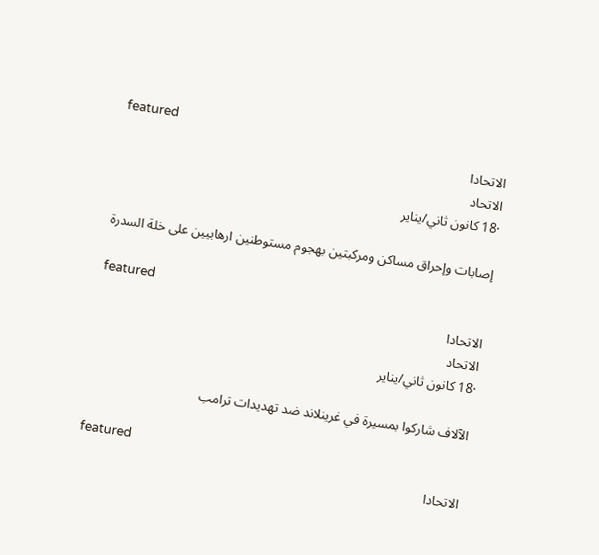featured
الاتحادا
الاتحاد
·18 كانون ثاني/يناير

إصابات وإحراق مساكن ومركبتين بهجوم مستوطنين ارهابيين على خلة السدرة

featured
الاتحادا
الاتحاد
·18 كانون ثاني/يناير

الآلاف شاركوا بمسيرة في غرينلاند ضد تهديدات ترامب

featured
الاتحادا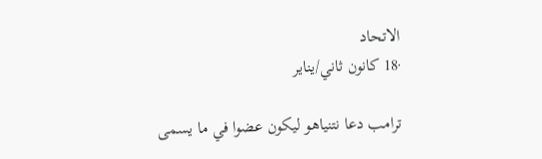الاتحاد
·18 كانون ثاني/يناير

ترامب دعا نتنياهو ليكون عضوا في ما يسمى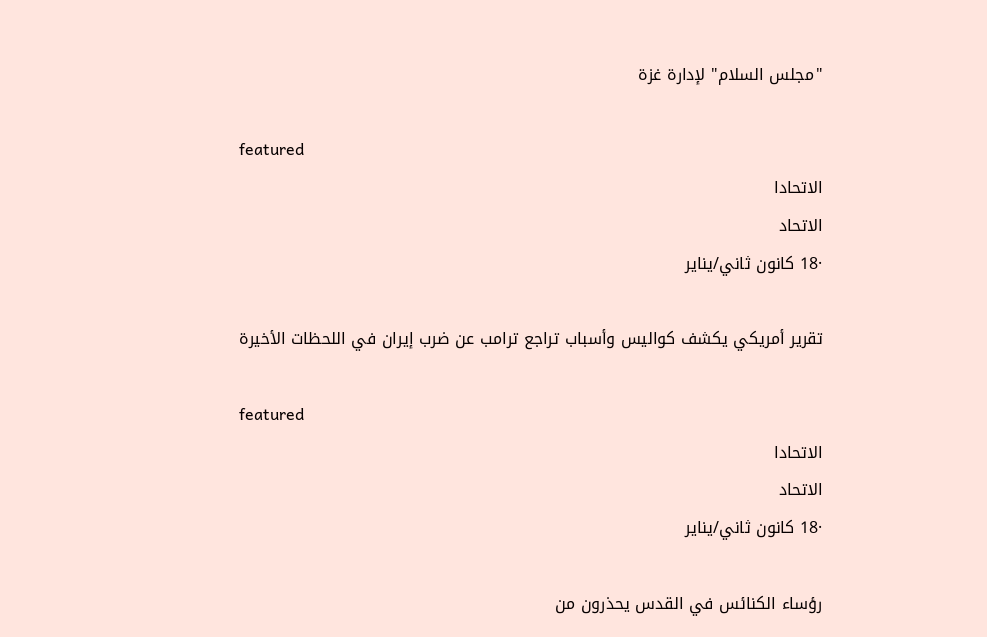"مجلس السلام" لإدارة غزة

featured
الاتحادا
الاتحاد
·18 كانون ثاني/يناير

تقرير أمريكي يكشف كواليس وأسباب تراجع ترامب عن ضرب إيران في اللحظات الأخيرة

featured
الاتحادا
الاتحاد
·18 كانون ثاني/يناير

رؤساء الكنائس في القدس يحذرون من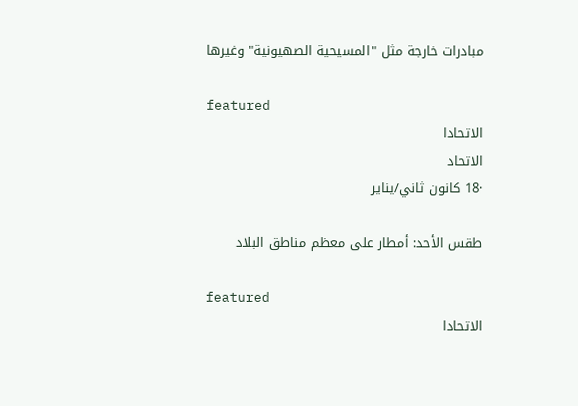مبادرات خارجة مثل "المسيحية الصهيونية" وغيرها

featured
الاتحادا
الاتحاد
·18 كانون ثاني/يناير

طقس الأحد: أمطار على معظم مناطق البلاد

featured
الاتحادا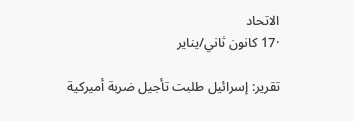الاتحاد
·17 كانون ثاني/يناير

تقرير: إسرائيل طلبت تأجيل ضربة أميركية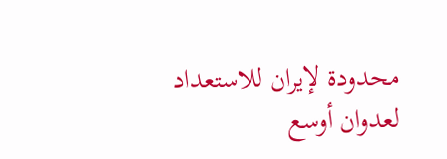محدودة لإيران للاستعداد لعدوان أوسع